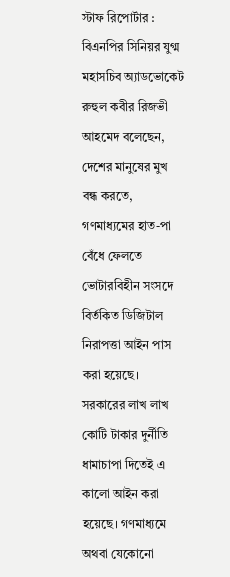স্টাফ রিপোর্টার : বিএনপির সিনিয়র যুগ্ম মহাসচিব অ্যাডভোকেট রুহুল কবীর রিজভী আহমেদ বলেছেন, দেশের মানুষের মুখ বন্ধ করতে, গণমাধ্যমের হাত-পা বেঁধে ফেলতে ভোটারবিহীন সংসদে বির্তকিত ডিজিটাল নিরাপত্তা আইন পাস করা হয়েছে। সরকারের লাখ লাখ কোটি টাকার দুর্নীতি ধামাচাপা দিতেই এ কালো আইন করা হয়েছে। গণমাধ্যমে অথবা যেকোনো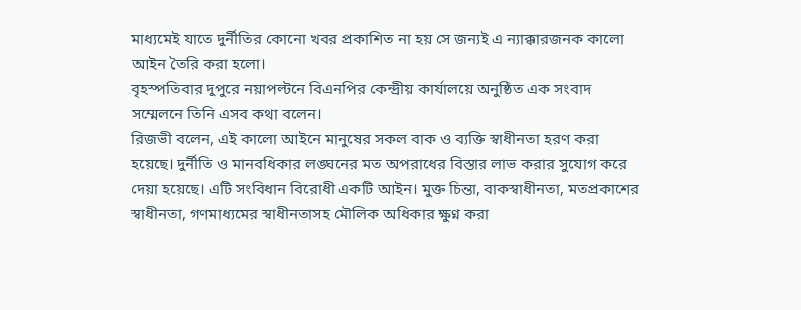মাধ্যমেই যাতে দুর্নীতির কোনো খবর প্রকাশিত না হয় সে জন্যই এ ন্যাক্কারজনক কালো আইন তৈরি করা হলো।
বৃহস্পতিবার দুপুরে নয়াপল্টনে বিএনপির কেন্দ্রীয় কার্যালয়ে অনুষ্ঠিত এক সংবাদ সম্মেলনে তিনি এসব কথা বলেন।
রিজভী বলেন, এই কালো আইনে মানুষের সকল বাক ও ব্যক্তি স্বাধীনতা হরণ করা হয়েছে। দুর্নীতি ও মানবধিকার লঙ্ঘনের মত অপরাধের বিস্তার লাভ করার সুযোগ করে দেয়া হয়েছে। এটি সংবিধান বিরোধী একটি আইন। মুক্ত চিন্তা, বাকস্বাধীনতা, মতপ্রকাশের স্বাধীনতা, গণমাধ্যমের স্বাধীনতাসহ মৌলিক অধিকার ক্ষুণ্ন করা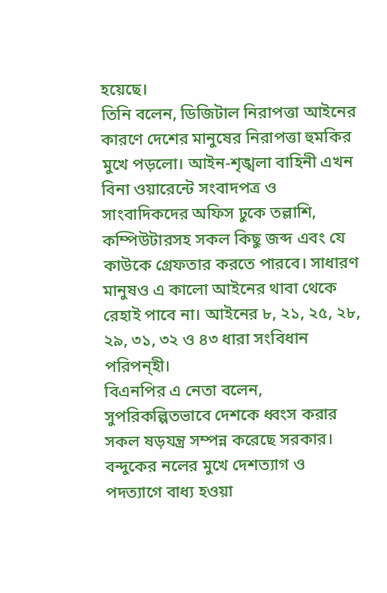হয়েছে।
তিনি বলেন, ডিজিটাল নিরাপত্তা আইনের কারণে দেশের মানুষের নিরাপত্তা হুমকির মুখে পড়লো। আইন-শৃঙ্খলা বাহিনী এখন বিনা ওয়ারেন্টে সংবাদপত্র ও সাংবাদিকদের অফিস ঢুকে তল্লাশি, কম্পিউটারসহ সকল কিছু জব্দ এবং যে কাউকে গ্রেফতার করতে পারবে। সাধারণ মানুষও এ কালো আইনের থাবা থেকে রেহাই পাবে না। আইনের ৮, ২১, ২৫, ২৮, ২৯, ৩১, ৩২ ও ৪৩ ধারা সংবিধান পরিপন্হী।
বিএনপির এ নেতা বলেন, সুপরিকল্পিতভাবে দেশকে ধ্বংস করার সকল ষড়যন্ত্র সম্পন্ন করেছে সরকার। বন্দুকের নলের মুখে দেশত্যাগ ও পদত্যাগে বাধ্য হওয়া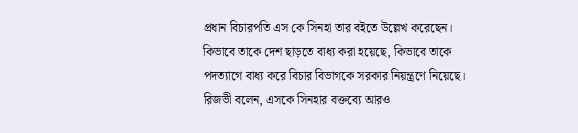প্রধান বিচারপতি এস কে সিনহা তার বইতে উল্লেখ করেছেন। কিভাবে তাকে দেশ ছাড়তে বাধ্য করা হয়েছে, কিভাবে তাকে পদত্যাগে বাধ্য করে বিচার বিভাগকে সরকার নিয়ন্ত্রণে নিয়েছে।
রিজভী বলেন, এসকে সিনহার বক্তব্যে আরও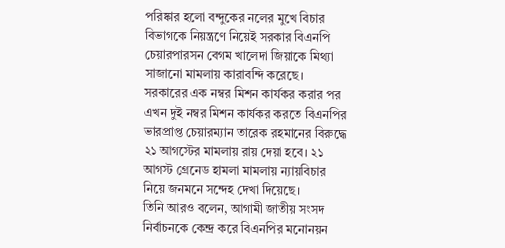পরিষ্কার হলো বন্দুকের নলের মুখে বিচার বিভাগকে নিয়ন্ত্রণে নিয়েই সরকার বিএনপি চেয়ারপারসন বেগম খালেদা জিয়াকে মিথ্যা সাজানো মামলায় কারাবন্দি করেছে। সরকারের এক নম্বর মিশন কার্যকর করার পর এখন দুই নম্বর মিশন কার্যকর করতে বিএনপির ভারপ্রাপ্ত চেয়ারম্যান তারেক রহমানের বিরুদ্ধে ২১ আগস্টের মামলায় রায় দেয়া হবে। ২১ আগস্ট গ্রেনেড হামলা মামলায় ন্যায়বিচার নিয়ে জনমনে সন্দেহ দেখা দিয়েছে।
তিনি আরও বলেন, আগামী জাতীয় সংসদ নির্বাচনকে কেন্দ্র করে বিএনপির মনোনয়ন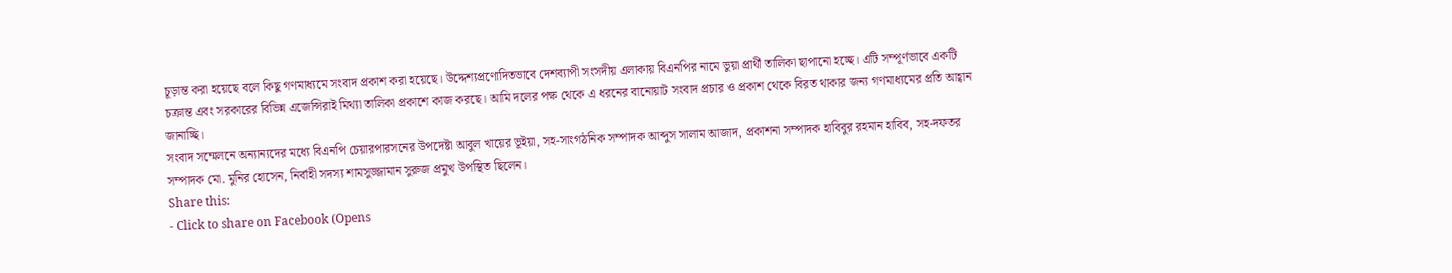চূড়ান্ত করা হয়েছে বলে কিছু গণমাধ্যমে সংবাদ প্রকাশ করা হয়েছে। উদ্দেশ্যপ্রণোদিতভাবে দেশব্যাপী সংসদীয় এলাকায় বিএনপির নামে ভুয়া প্রার্থী তালিকা ছাপানো হচ্ছে। এটি সম্পূর্ণভাবে একটি চক্রান্ত এবং সরকারের বিভিন্ন এজেন্সিরাই মিথ্যা তালিকা প্রকাশে কাজ করছে। আমি দলের পক্ষ থেকে এ ধরনের বানোয়াট সংবাদ প্রচার ও প্রকাশ থেকে বিরত থাকার জন্য গণমাধ্যমের প্রতি আহ্বান জানাচ্ছি।
সংবাদ সম্মেলনে অন্যান্যদের মধ্যে বিএনপি চেয়ারপারসনের উপদেষ্টা আবুল খায়ের ভূইয়া, সহ-সাংগঠনিক সম্পাদক আব্দুস সালাম আজাদ, প্রকাশনা সম্পাদক হাবিবুর রহমান হাবিব, সহ-দফতর সম্পাদক মো. মুনির হোসেন, নির্বাহী সদস্য শামসুজ্জামান সুরুজ প্রমুখ উপস্থিত ছিলেন।
Share this:
- Click to share on Facebook (Opens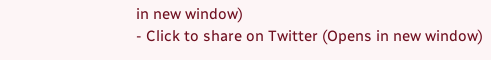in new window)
- Click to share on Twitter (Opens in new window)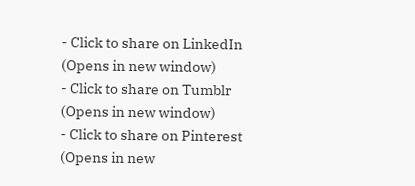- Click to share on LinkedIn (Opens in new window)
- Click to share on Tumblr (Opens in new window)
- Click to share on Pinterest (Opens in new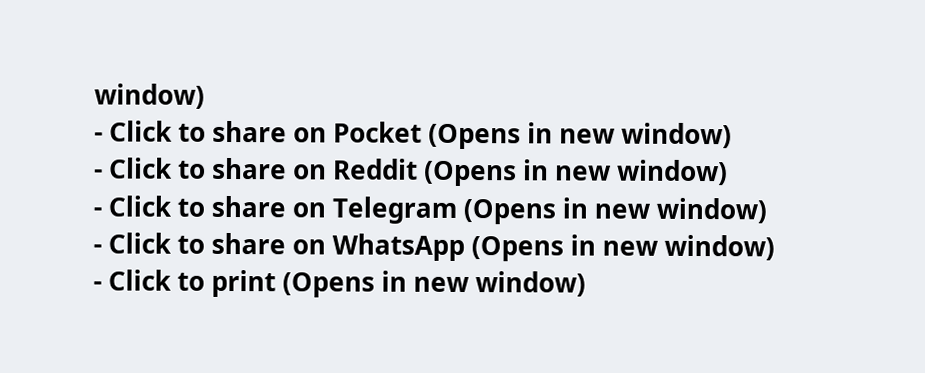window)
- Click to share on Pocket (Opens in new window)
- Click to share on Reddit (Opens in new window)
- Click to share on Telegram (Opens in new window)
- Click to share on WhatsApp (Opens in new window)
- Click to print (Opens in new window)